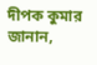দীপক কুমার জানান,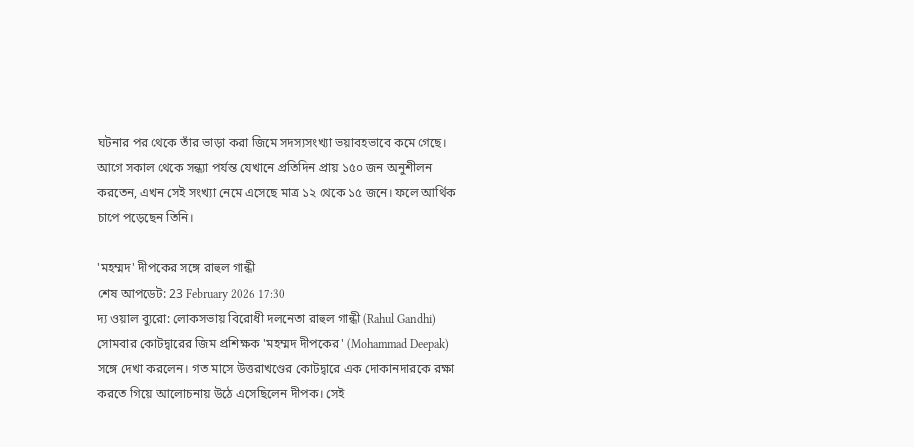ঘটনার পর থেকে তাঁর ভাড়া করা জিমে সদস্যসংখ্যা ভয়াবহভাবে কমে গেছে। আগে সকাল থেকে সন্ধ্যা পর্যন্ত যেখানে প্রতিদিন প্রায় ১৫০ জন অনুশীলন করতেন, এখন সেই সংখ্যা নেমে এসেছে মাত্র ১২ থেকে ১৫ জনে। ফলে আর্থিক চাপে পড়েছেন তিনি।

'মহম্মদ' দীপকের সঙ্গে রাহুল গান্ধী
শেষ আপডেট: 23 February 2026 17:30
দ্য ওয়াল ব্যুরো: লোকসভায় বিরোধী দলনেতা রাহুল গান্ধী (Rahul Gandhi) সোমবার কোটদ্বারের জিম প্রশিক্ষক 'মহম্মদ দীপকের' (Mohammad Deepak) সঙ্গে দেখা করলেন। গত মাসে উত্তরাখণ্ডের কোটদ্বারে এক দোকানদারকে রক্ষা করতে গিয়ে আলোচনায় উঠে এসেছিলেন দীপক। সেই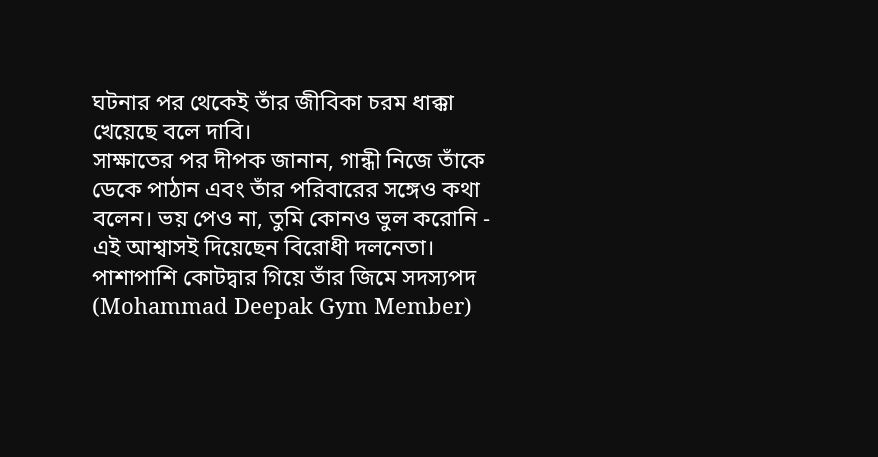ঘটনার পর থেকেই তাঁর জীবিকা চরম ধাক্কা খেয়েছে বলে দাবি।
সাক্ষাতের পর দীপক জানান, গান্ধী নিজে তাঁকে ডেকে পাঠান এবং তাঁর পরিবারের সঙ্গেও কথা বলেন। ভয় পেও না, তুমি কোনও ভুল করোনি - এই আশ্বাসই দিয়েছেন বিরোধী দলনেতা। পাশাপাশি কোটদ্বার গিয়ে তাঁর জিমে সদস্যপদ (Mohammad Deepak Gym Member)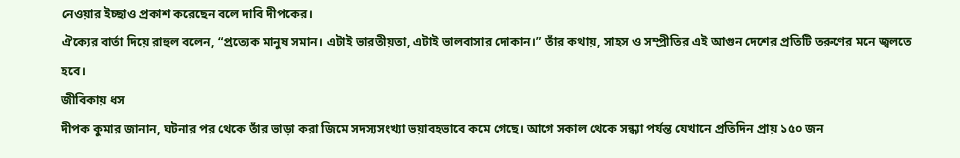নেওয়ার ইচ্ছাও প্রকাশ করেছেন বলে দাবি দীপকের।
ঐক্যের বার্তা দিয়ে রাহুল বলেন, “প্রত্যেক মানুষ সমান। এটাই ভারতীয়তা, এটাই ভালবাসার দোকান।” তাঁর কথায়, সাহস ও সম্প্রীতির এই আগুন দেশের প্রতিটি তরুণের মনে জ্বলতে হবে।
জীবিকায় ধস
দীপক কুমার জানান, ঘটনার পর থেকে তাঁর ভাড়া করা জিমে সদস্যসংখ্যা ভয়াবহভাবে কমে গেছে। আগে সকাল থেকে সন্ধ্যা পর্যন্ত যেখানে প্রতিদিন প্রায় ১৫০ জন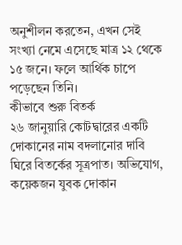অনুশীলন করতেন, এখন সেই সংখ্যা নেমে এসেছে মাত্র ১২ থেকে ১৫ জনে। ফলে আর্থিক চাপে পড়েছেন তিনি।
কীভাবে শুরু বিতর্ক
২৬ জানুয়ারি কোটদ্বারের একটি দোকানের নাম বদলানোর দাবি ঘিরে বিতর্কের সূত্রপাত। অভিযোগ, কয়েকজন যুবক দোকান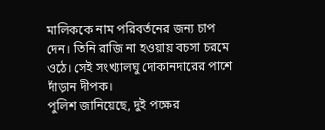মালিককে নাম পরিবর্তনের জন্য চাপ দেন। তিনি রাজি না হওয়ায় বচসা চরমে ওঠে। সেই সংখ্যালঘু দোকানদারের পাশে দাঁড়ান দীপক।
পুলিশ জানিয়েছে, দুই পক্ষের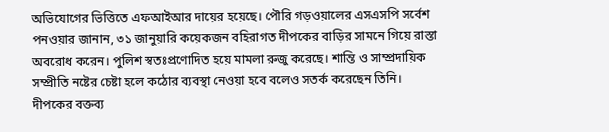অভিযোগের ভিত্তিতে এফআইআর দায়ের হয়েছে। পৌরি গড়ওয়ালের এসএসপি সর্বেশ পনওয়ার জানান, ৩১ জানুয়ারি কয়েকজন বহিরাগত দীপকের বাড়ির সামনে গিয়ে রাস্তা অবরোধ করেন। পুলিশ স্বতঃপ্রণোদিত হয়ে মামলা রুজু করেছে। শান্তি ও সাম্প্রদায়িক সম্প্রীতি নষ্টের চেষ্টা হলে কঠোর ব্যবস্থা নেওয়া হবে বলেও সতর্ক করেছেন তিনি।
দীপকের বক্তব্য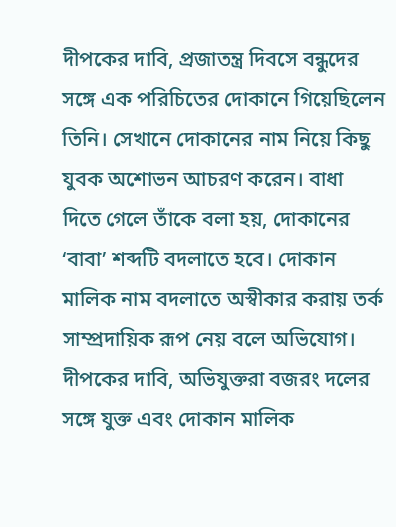দীপকের দাবি, প্রজাতন্ত্র দিবসে বন্ধুদের সঙ্গে এক পরিচিতের দোকানে গিয়েছিলেন তিনি। সেখানে দোকানের নাম নিয়ে কিছু যুবক অশোভন আচরণ করেন। বাধা দিতে গেলে তাঁকে বলা হয়, দোকানের ‘বাবা’ শব্দটি বদলাতে হবে। দোকান মালিক নাম বদলাতে অস্বীকার করায় তর্ক সাম্প্রদায়িক রূপ নেয় বলে অভিযোগ।
দীপকের দাবি, অভিযুক্তরা বজরং দলের সঙ্গে যুক্ত এবং দোকান মালিক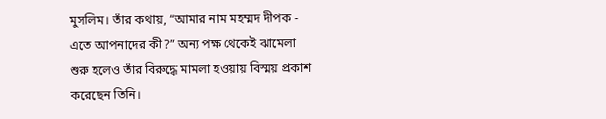মুসলিম। তাঁর কথায়, “আমার নাম মহম্মদ দীপক - এতে আপনাদের কী?” অন্য পক্ষ থেকেই ঝামেলা শুরু হলেও তাঁর বিরুদ্ধে মামলা হওয়ায় বিস্ময় প্রকাশ করেছেন তিনি।